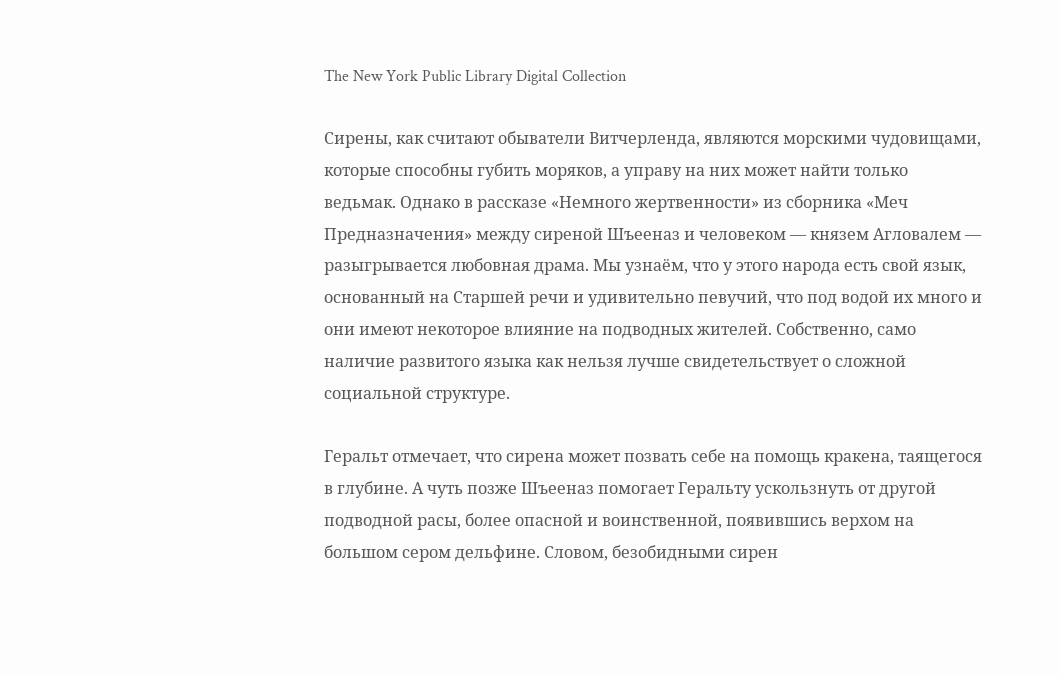The New York Public Library Digital Collection

Сирены, как считают обыватели Витчерленда, являются морскими чудовищами, которые способны губить моряков, а управу на них может найти только ведьмак. Однако в рассказе «Немного жертвенности» из сборника «Меч Предназначения» между сиреной Шъееназ и человеком — князем Агловалем — разыгрывается любовная драма. Мы узнаём, что у этого народа есть свой язык, основанный на Старшей речи и удивительно певучий, что под водой их много и они имеют некоторое влияние на подводных жителей. Собственно, само наличие развитого языка как нельзя лучше свидетельствует о сложной социальной структуре.

Геральт отмечает, что сирена может позвать себе на помощь кракена, таящегося в глубине. А чуть позже Шъееназ помогает Геральту ускользнуть от другой подводной расы, более опасной и воинственной, появившись верхом на большом сером дельфине. Словом, безобидными сирен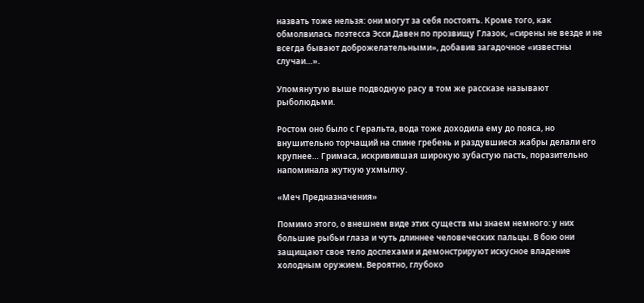назвать тоже нельзя: они могут за себя постоять. Кроме того, как обмолвилась поэтесса Эсси Давен по прозвищу Глазок, «сирены не везде и не всегда бывают доброжелательными», добавив загадочное «известны случаи…».

Упомянутую выше подводную расу в том же рассказе называют рыболюдьми.

Ростом оно было с Геральта, вода тоже доходила ему до пояса, но внушительно торчащий на спине гребень и раздувшиеся жабры делали его крупнее… Гримаса, искривившая широкую зубастую пасть, поразительно напоминала жуткую ухмылку.

«Меч Предназначения»

Помимо этого, о внешнем виде этих существ мы знаем немного: у них большие рыбьи глаза и чуть длиннее человеческих пальцы. В бою они защищают свое тело доспехами и демонстрируют искусное владение холодным оружием. Вероятно, глубоко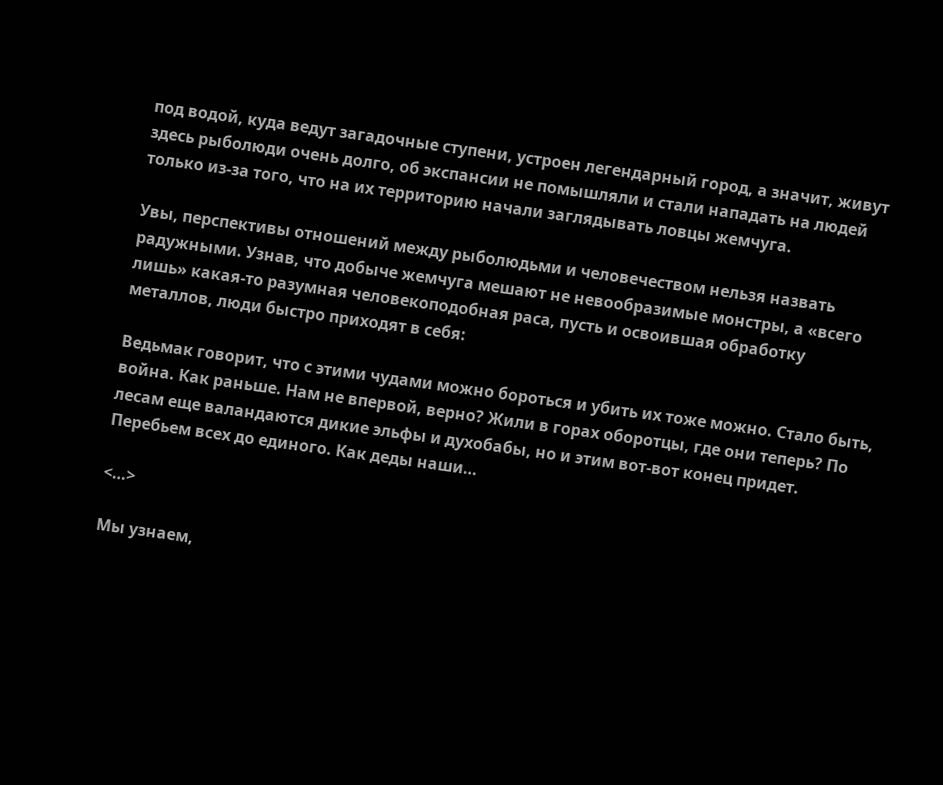под водой, куда ведут загадочные ступени, устроен легендарный город, а значит, живут здесь рыболюди очень долго, об экспансии не помышляли и стали нападать на людей только из-за того, что на их территорию начали заглядывать ловцы жемчуга.

Увы, перспективы отношений между рыболюдьми и человечеством нельзя назвать радужными. Узнав, что добыче жемчуга мешают не невообразимые монстры, а «всего лишь» какая-то разумная человекоподобная раса, пусть и освоившая обработку металлов, люди быстро приходят в себя:

Ведьмак говорит, что с этими чудами можно бороться и убить их тоже можно. Стало быть, война. Как раньше. Нам не впервой, верно? Жили в горах оборотцы, где они теперь? По лесам еще валандаются дикие эльфы и духобабы, но и этим вот-вот конец придет. Перебьем всех до единого. Как деды наши…

<…>

Мы узнаем,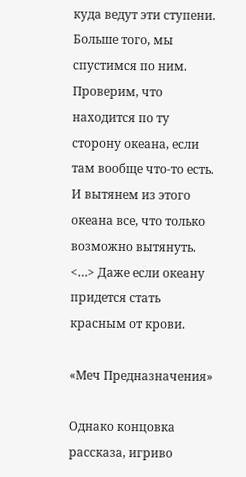куда ведут эти ступени. Больше того, мы спустимся по ним. Проверим, что находится по ту сторону океана, если там вообще что-то есть. И вытянем из этого океана все, что только возможно вытянуть. <…> Даже если океану придется стать красным от крови.

«Меч Предназначения»

Однако концовка рассказа, игриво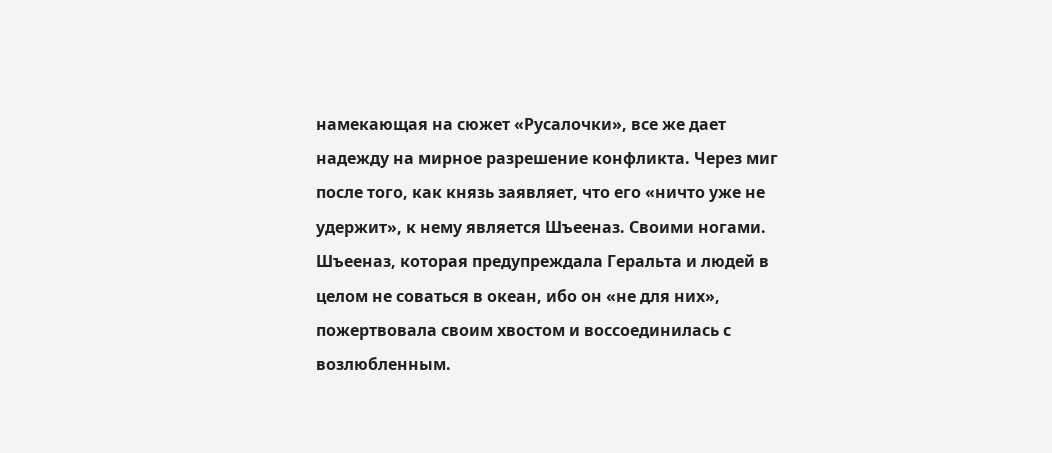намекающая на сюжет «Русалочки», все же дает надежду на мирное разрешение конфликта. Через миг после того, как князь заявляет, что его «ничто уже не удержит», к нему является Шъееназ. Своими ногами. Шъееназ, которая предупреждала Геральта и людей в целом не соваться в океан, ибо он «не для них», пожертвовала своим хвостом и воссоединилась с возлюбленным.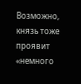Возможно, князь тоже проявит «немного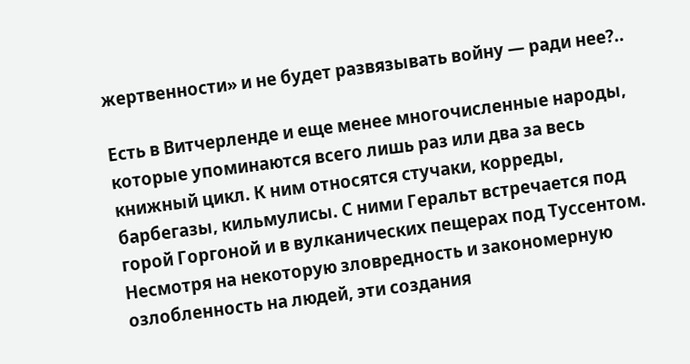жертвенности» и не будет развязывать войну — ради нее?..

Есть в Витчерленде и еще менее многочисленные народы, которые упоминаются всего лишь раз или два за весь книжный цикл. К ним относятся стучаки, корреды, барбегазы, кильмулисы. С ними Геральт встречается под горой Горгоной и в вулканических пещерах под Туссентом. Несмотря на некоторую зловредность и закономерную озлобленность на людей, эти создания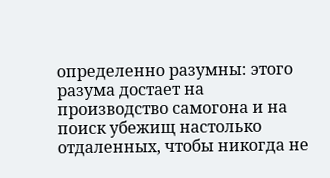определенно разумны: этого разума достает на производство самогона и на поиск убежищ настолько отдаленных, чтобы никогда не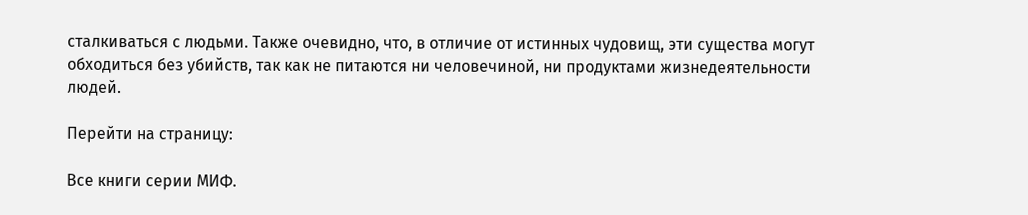сталкиваться с людьми. Также очевидно, что, в отличие от истинных чудовищ, эти существа могут обходиться без убийств, так как не питаются ни человечиной, ни продуктами жизнедеятельности людей.

Перейти на страницу:

Все книги серии МИФ.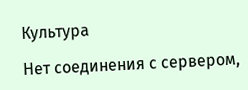Культура

Нет соединения с сервером,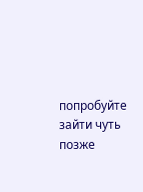попробуйте зайти чуть позже